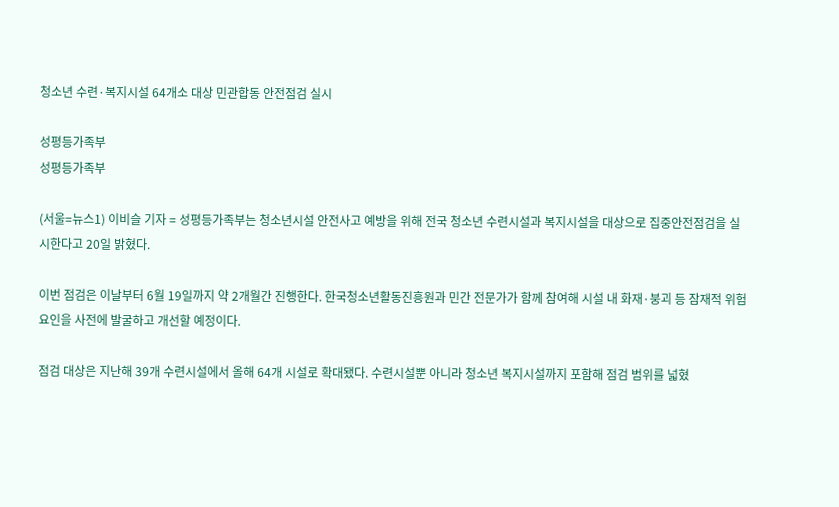청소년 수련·복지시설 64개소 대상 민관합동 안전점검 실시

성평등가족부
성평등가족부

(서울=뉴스1) 이비슬 기자 = 성평등가족부는 청소년시설 안전사고 예방을 위해 전국 청소년 수련시설과 복지시설을 대상으로 집중안전점검을 실시한다고 20일 밝혔다.

이번 점검은 이날부터 6월 19일까지 약 2개월간 진행한다. 한국청소년활동진흥원과 민간 전문가가 함께 참여해 시설 내 화재·붕괴 등 잠재적 위험요인을 사전에 발굴하고 개선할 예정이다.

점검 대상은 지난해 39개 수련시설에서 올해 64개 시설로 확대됐다. 수련시설뿐 아니라 청소년 복지시설까지 포함해 점검 범위를 넓혔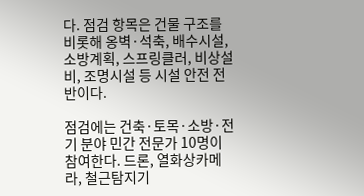다. 점검 항목은 건물 구조를 비롯해 옹벽·석축, 배수시설, 소방계획, 스프링클러, 비상설비, 조명시설 등 시설 안전 전반이다.

점검에는 건축·토목·소방·전기 분야 민간 전문가 10명이 참여한다. 드론, 열화상카메라, 철근탐지기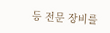등 전문 장비를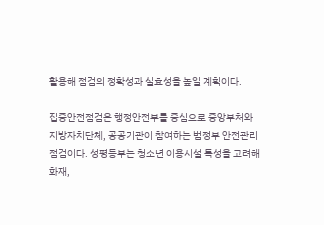활용해 점검의 정확성과 실효성을 높일 계획이다.

집중안전점검은 행정안전부를 중심으로 중앙부처와 지방자치단체, 공공기관이 참여하는 범정부 안전관리 점검이다. 성평등부는 청소년 이용시설 특성을 고려해 화재,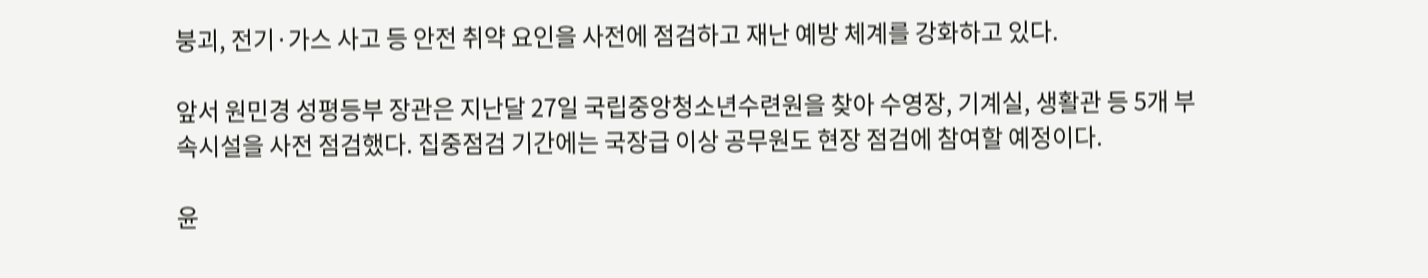붕괴, 전기·가스 사고 등 안전 취약 요인을 사전에 점검하고 재난 예방 체계를 강화하고 있다.

앞서 원민경 성평등부 장관은 지난달 27일 국립중앙청소년수련원을 찾아 수영장, 기계실, 생활관 등 5개 부속시설을 사전 점검했다. 집중점검 기간에는 국장급 이상 공무원도 현장 점검에 참여할 예정이다.

윤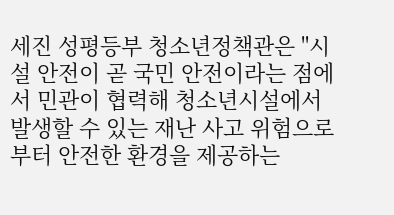세진 성평등부 청소년정책관은 "시설 안전이 곧 국민 안전이라는 점에서 민관이 협력해 청소년시설에서 발생할 수 있는 재난 사고 위험으로부터 안전한 환경을 제공하는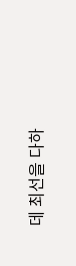데 최선을 다하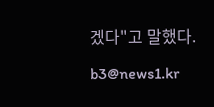겠다"고 말했다.

b3@news1.kr